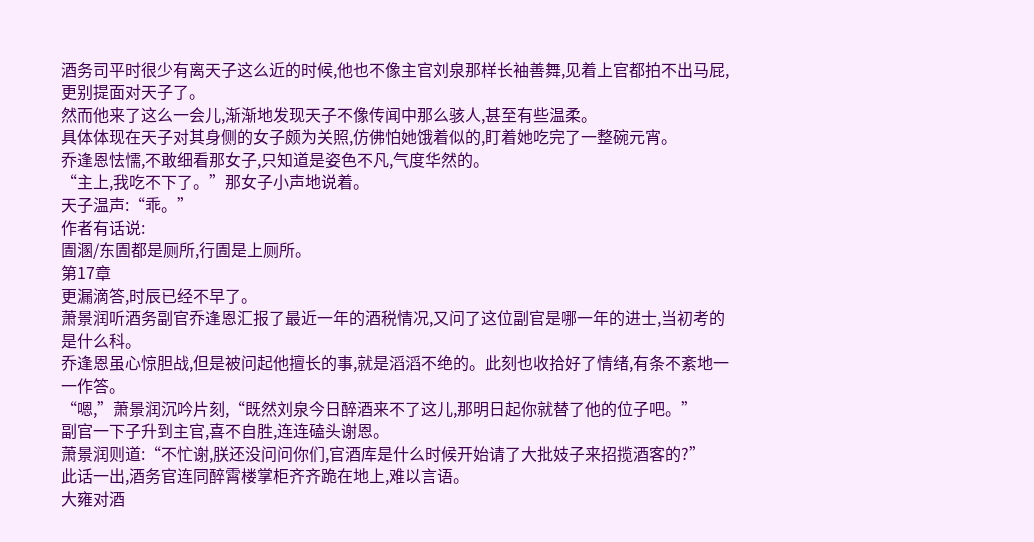酒务司平时很少有离天子这么近的时候,他也不像主官刘泉那样长袖善舞,见着上官都拍不出马屁,更别提面对天子了。
然而他来了这么一会儿,渐渐地发现天子不像传闻中那么骇人,甚至有些温柔。
具体体现在天子对其身侧的女子颇为关照,仿佛怕她饿着似的,盯着她吃完了一整碗元宵。
乔逢恩怯懦,不敢细看那女子,只知道是姿色不凡,气度华然的。
“主上,我吃不下了。”那女子小声地说着。
天子温声:“乖。”
作者有话说:
圊溷/东圊都是厕所,行圊是上厕所。
第17章
更漏滴答,时辰已经不早了。
萧景润听酒务副官乔逢恩汇报了最近一年的酒税情况,又问了这位副官是哪一年的进士,当初考的是什么科。
乔逢恩虽心惊胆战,但是被问起他擅长的事,就是滔滔不绝的。此刻也收拾好了情绪,有条不紊地一一作答。
“嗯,”萧景润沉吟片刻,“既然刘泉今日醉酒来不了这儿,那明日起你就替了他的位子吧。”
副官一下子升到主官,喜不自胜,连连磕头谢恩。
萧景润则道:“不忙谢,朕还没问问你们,官酒库是什么时候开始请了大批妓子来招揽酒客的?”
此话一出,酒务官连同醉霄楼掌柜齐齐跪在地上,难以言语。
大雍对酒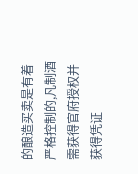的酿造买卖是有着严格控制的,凡制酒需获得官府授权并获得凭证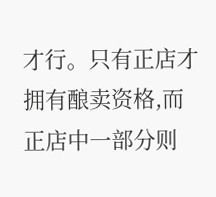才行。只有正店才拥有酿卖资格,而正店中一部分则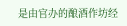是由官办的酿酒作坊经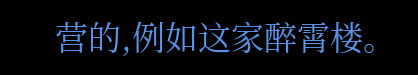营的,例如这家醉霄楼。